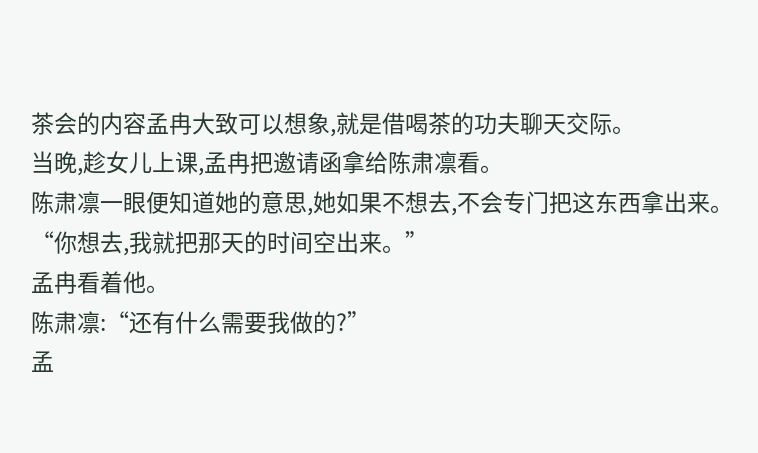茶会的内容孟冉大致可以想象,就是借喝茶的功夫聊天交际。
当晚,趁女儿上课,孟冉把邀请函拿给陈肃凛看。
陈肃凛一眼便知道她的意思,她如果不想去,不会专门把这东西拿出来。
“你想去,我就把那天的时间空出来。”
孟冉看着他。
陈肃凛:“还有什么需要我做的?”
孟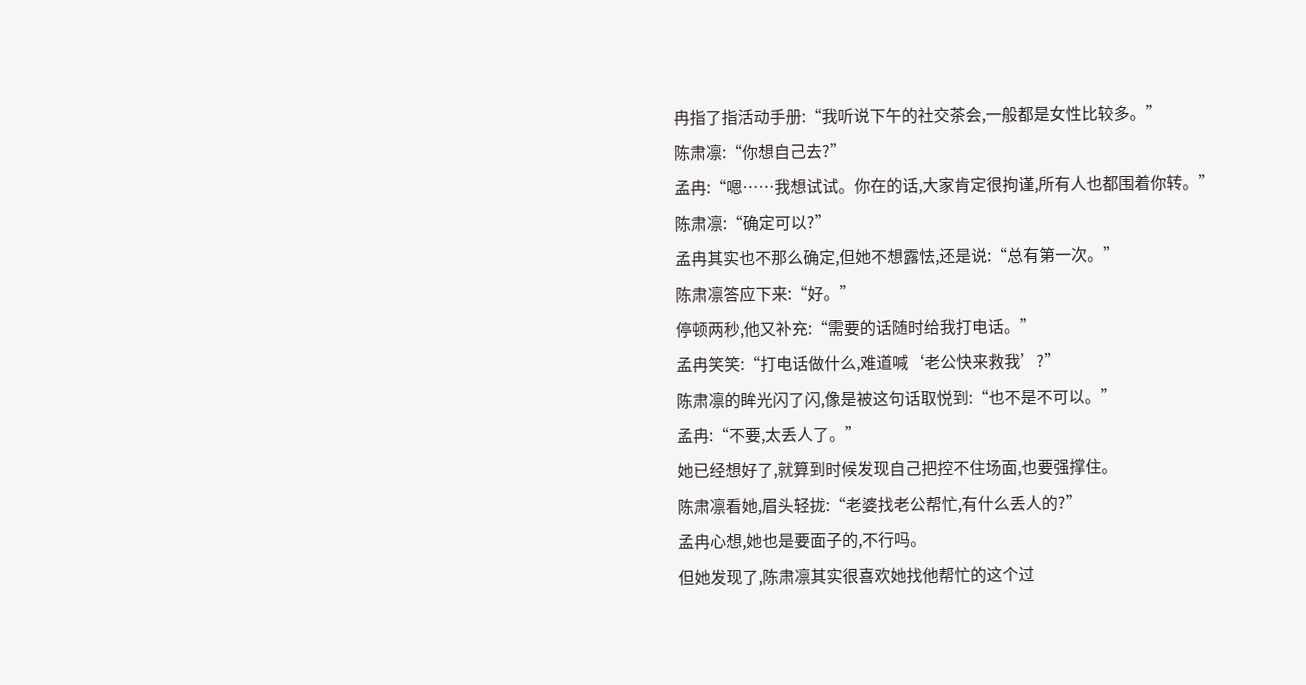冉指了指活动手册:“我听说下午的社交茶会,一般都是女性比较多。”
陈肃凛:“你想自己去?”
孟冉:“嗯……我想试试。你在的话,大家肯定很拘谨,所有人也都围着你转。”
陈肃凛:“确定可以?”
孟冉其实也不那么确定,但她不想露怯,还是说:“总有第一次。”
陈肃凛答应下来:“好。”
停顿两秒,他又补充:“需要的话随时给我打电话。”
孟冉笑笑:“打电话做什么,难道喊‘老公快来救我’?”
陈肃凛的眸光闪了闪,像是被这句话取悦到:“也不是不可以。”
孟冉:“不要,太丢人了。”
她已经想好了,就算到时候发现自己把控不住场面,也要强撑住。
陈肃凛看她,眉头轻拢:“老婆找老公帮忙,有什么丢人的?”
孟冉心想,她也是要面子的,不行吗。
但她发现了,陈肃凛其实很喜欢她找他帮忙的这个过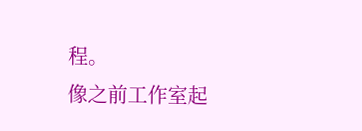程。
像之前工作室起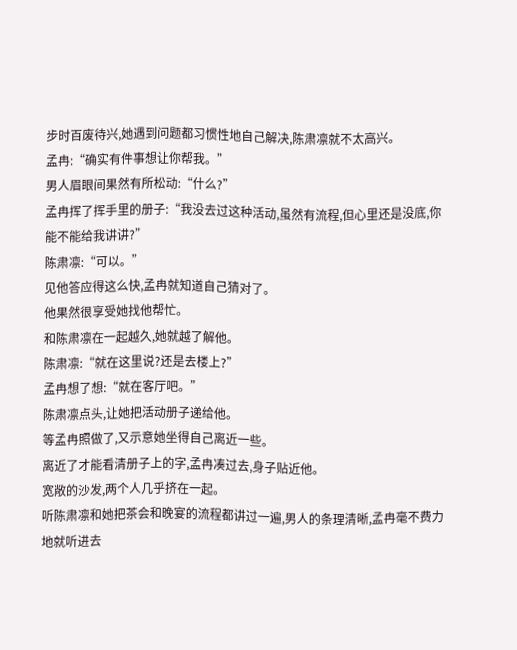步时百废待兴,她遇到问题都习惯性地自己解决,陈肃凛就不太高兴。
孟冉:“确实有件事想让你帮我。”
男人眉眼间果然有所松动:“什么?”
孟冉挥了挥手里的册子:“我没去过这种活动,虽然有流程,但心里还是没底,你能不能给我讲讲?”
陈肃凛:“可以。”
见他答应得这么快,孟冉就知道自己猜对了。
他果然很享受她找他帮忙。
和陈肃凛在一起越久,她就越了解他。
陈肃凛:“就在这里说?还是去楼上?”
孟冉想了想:“就在客厅吧。”
陈肃凛点头,让她把活动册子递给他。
等孟冉照做了,又示意她坐得自己离近一些。
离近了才能看清册子上的字,孟冉凑过去,身子贴近他。
宽敞的沙发,两个人几乎挤在一起。
听陈肃凛和她把茶会和晚宴的流程都讲过一遍,男人的条理清晰,孟冉毫不费力地就听进去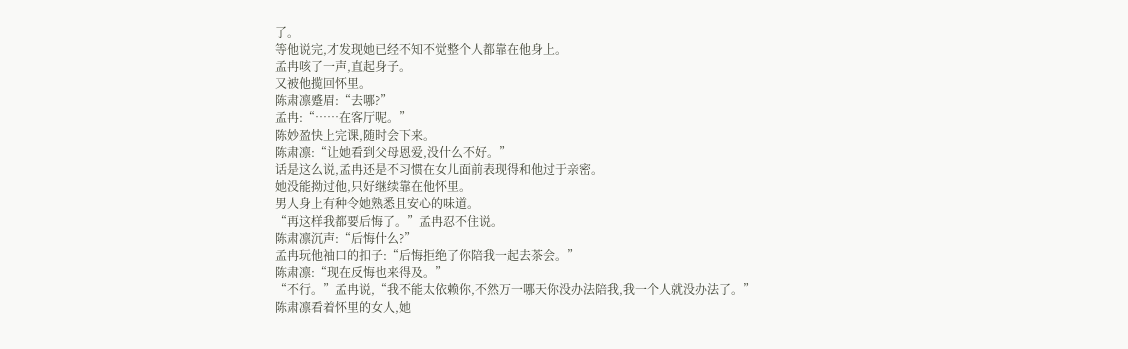了。
等他说完,才发现她已经不知不觉整个人都靠在他身上。
孟冉咳了一声,直起身子。
又被他揽回怀里。
陈肃凛蹙眉:“去哪?”
孟冉:“……在客厅呢。”
陈妙盈快上完课,随时会下来。
陈肃凛:“让她看到父母恩爱,没什么不好。”
话是这么说,孟冉还是不习惯在女儿面前表现得和他过于亲密。
她没能拗过他,只好继续靠在他怀里。
男人身上有种令她熟悉且安心的味道。
“再这样我都要后悔了。”孟冉忍不住说。
陈肃凛沉声:“后悔什么?”
孟冉玩他袖口的扣子:“后悔拒绝了你陪我一起去茶会。”
陈肃凛:“现在反悔也来得及。”
“不行。”孟冉说,“我不能太依赖你,不然万一哪天你没办法陪我,我一个人就没办法了。”
陈肃凛看着怀里的女人,她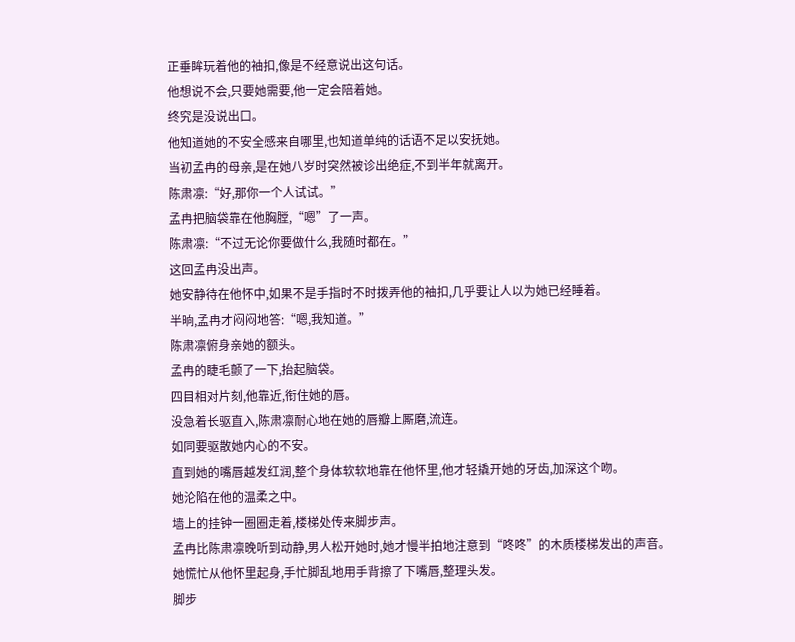正垂眸玩着他的袖扣,像是不经意说出这句话。
他想说不会,只要她需要,他一定会陪着她。
终究是没说出口。
他知道她的不安全感来自哪里,也知道单纯的话语不足以安抚她。
当初孟冉的母亲,是在她八岁时突然被诊出绝症,不到半年就离开。
陈肃凛:“好,那你一个人试试。”
孟冉把脑袋靠在他胸膛,“嗯”了一声。
陈肃凛:“不过无论你要做什么,我随时都在。”
这回孟冉没出声。
她安静待在他怀中,如果不是手指时不时拨弄他的袖扣,几乎要让人以为她已经睡着。
半晌,孟冉才闷闷地答:“嗯,我知道。”
陈肃凛俯身亲她的额头。
孟冉的睫毛颤了一下,抬起脑袋。
四目相对片刻,他靠近,衔住她的唇。
没急着长驱直入,陈肃凛耐心地在她的唇瓣上厮磨,流连。
如同要驱散她内心的不安。
直到她的嘴唇越发红润,整个身体软软地靠在他怀里,他才轻撬开她的牙齿,加深这个吻。
她沦陷在他的温柔之中。
墙上的挂钟一圈圈走着,楼梯处传来脚步声。
孟冉比陈肃凛晚听到动静,男人松开她时,她才慢半拍地注意到“咚咚”的木质楼梯发出的声音。
她慌忙从他怀里起身,手忙脚乱地用手背擦了下嘴唇,整理头发。
脚步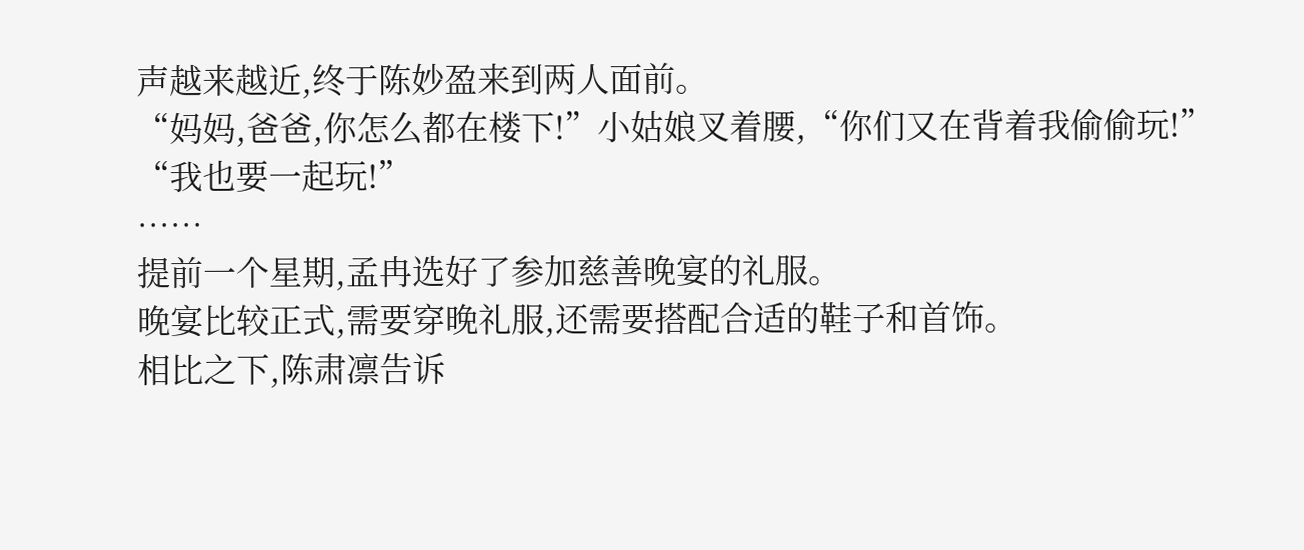声越来越近,终于陈妙盈来到两人面前。
“妈妈,爸爸,你怎么都在楼下!”小姑娘叉着腰,“你们又在背着我偷偷玩!”
“我也要一起玩!”
……
提前一个星期,孟冉选好了参加慈善晚宴的礼服。
晚宴比较正式,需要穿晚礼服,还需要搭配合适的鞋子和首饰。
相比之下,陈肃凛告诉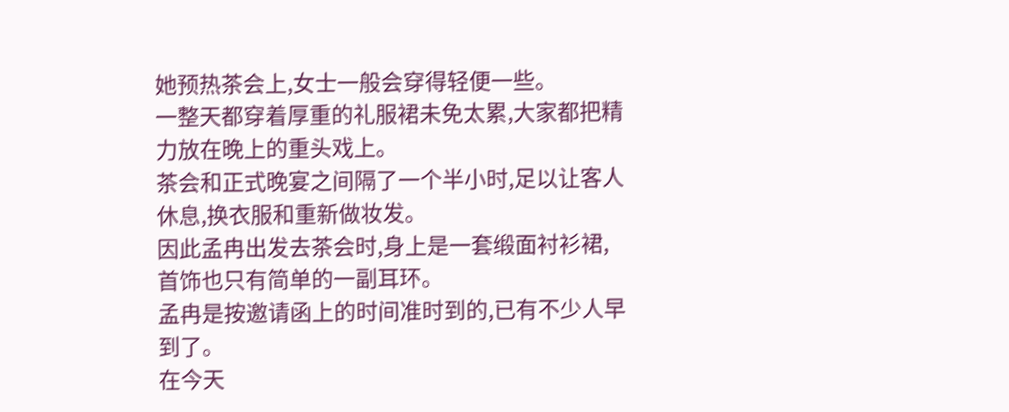她预热茶会上,女士一般会穿得轻便一些。
一整天都穿着厚重的礼服裙未免太累,大家都把精力放在晚上的重头戏上。
茶会和正式晚宴之间隔了一个半小时,足以让客人休息,换衣服和重新做妆发。
因此孟冉出发去茶会时,身上是一套缎面衬衫裙,首饰也只有简单的一副耳环。
孟冉是按邀请函上的时间准时到的,已有不少人早到了。
在今天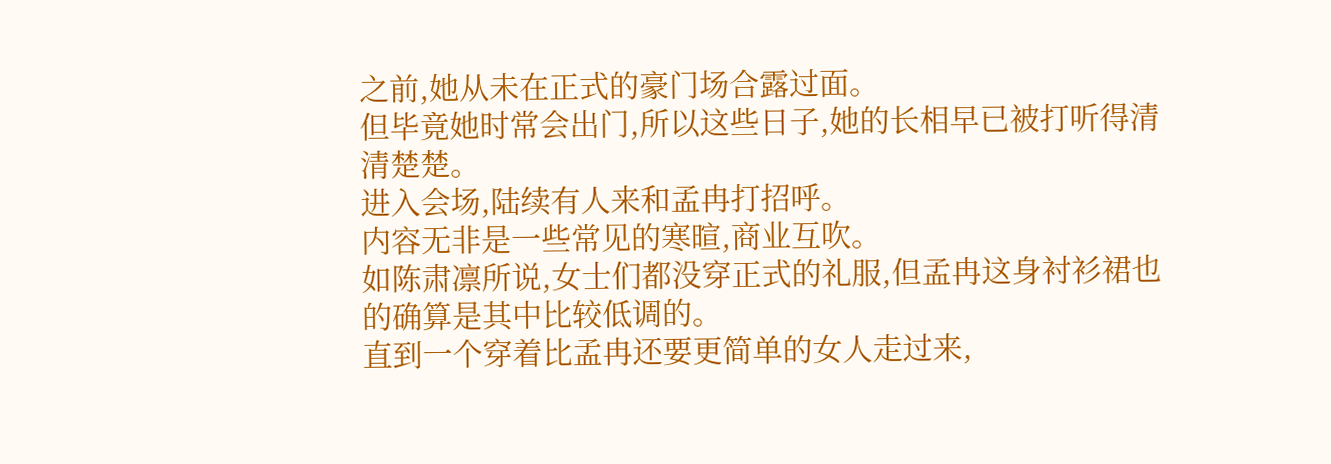之前,她从未在正式的豪门场合露过面。
但毕竟她时常会出门,所以这些日子,她的长相早已被打听得清清楚楚。
进入会场,陆续有人来和孟冉打招呼。
内容无非是一些常见的寒暄,商业互吹。
如陈肃凛所说,女士们都没穿正式的礼服,但孟冉这身衬衫裙也的确算是其中比较低调的。
直到一个穿着比孟冉还要更简单的女人走过来,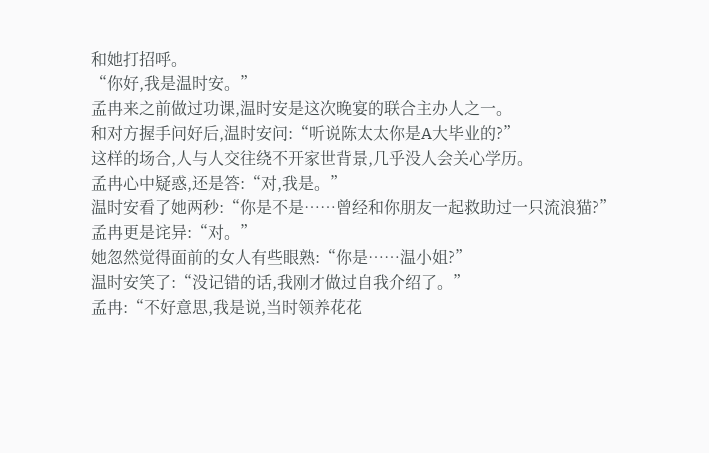和她打招呼。
“你好,我是温时安。”
孟冉来之前做过功课,温时安是这次晚宴的联合主办人之一。
和对方握手问好后,温时安问:“听说陈太太你是A大毕业的?”
这样的场合,人与人交往绕不开家世背景,几乎没人会关心学历。
孟冉心中疑惑,还是答:“对,我是。”
温时安看了她两秒:“你是不是……曾经和你朋友一起救助过一只流浪猫?”
孟冉更是诧异:“对。”
她忽然觉得面前的女人有些眼熟:“你是……温小姐?”
温时安笑了:“没记错的话,我刚才做过自我介绍了。”
孟冉:“不好意思,我是说,当时领养花花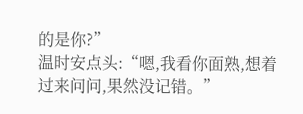的是你?”
温时安点头:“嗯,我看你面熟,想着过来问问,果然没记错。”